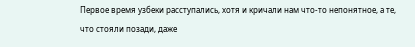Первое время узбеки расступались, хотя и кричали нам что-то непонятное, а те, что стояли позади, даже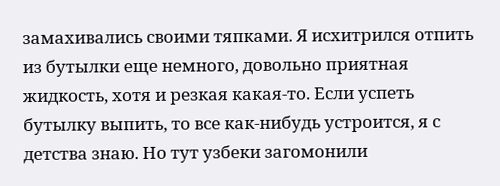замахивались своими тяпками. Я исхитрился отпить из бутылки еще немного, довольно приятная жидкость, хотя и резкая какая-то. Если успеть бутылку выпить, то все как-нибудь устроится, я с детства знаю. Но тут узбеки загомонили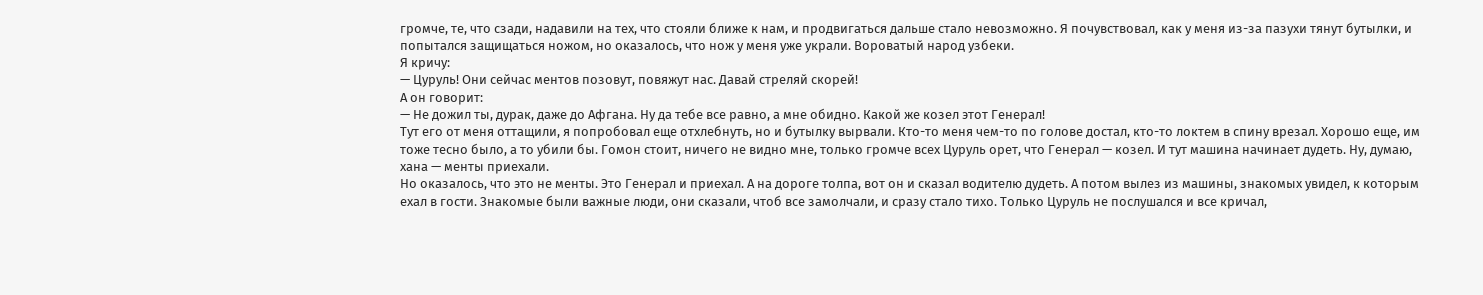громче, те, что сзади, надавили на тех, что стояли ближе к нам, и продвигаться дальше стало невозможно. Я почувствовал, как у меня из-за пазухи тянут бутылки, и попытался защищаться ножом, но оказалось, что нож у меня уже украли. Вороватый народ узбеки.
Я кричу:
— Цуруль! Они сейчас ментов позовут, повяжут нас. Давай стреляй скорей!
А он говорит:
— Не дожил ты, дурак, даже до Афгана. Ну да тебе все равно, а мне обидно. Какой же козел этот Генерал!
Тут его от меня оттащили, я попробовал еще отхлебнуть, но и бутылку вырвали. Кто-то меня чем-то по голове достал, кто-то локтем в спину врезал. Хорошо еще, им тоже тесно было, а то убили бы. Гомон стоит, ничего не видно мне, только громче всех Цуруль орет, что Генерал — козел. И тут машина начинает дудеть. Ну, думаю, хана — менты приехали.
Но оказалось, что это не менты. Это Генерал и приехал. А на дороге толпа, вот он и сказал водителю дудеть. А потом вылез из машины, знакомых увидел, к которым ехал в гости. Знакомые были важные люди, они сказали, чтоб все замолчали, и сразу стало тихо. Только Цуруль не послушался и все кричал,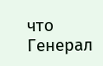что Генерал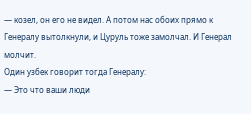— козел, он его не видел. А потом нас обоих прямо к Генералу вытолкнули, и Цуруль тоже замолчал. И Генерал молчит.
Один узбек говорит тогда Генералу:
— Это что ваши люди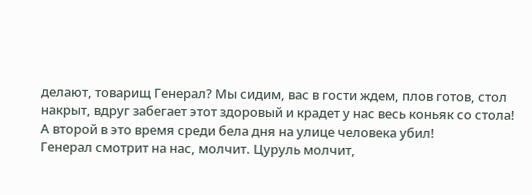делают, товарищ Генерал? Мы сидим, вас в гости ждем, плов готов, стол накрыт, вдруг забегает этот здоровый и крадет у нас весь коньяк со стола! А второй в это время среди бела дня на улице человека убил!
Генерал смотрит на нас, молчит. Цуруль молчит,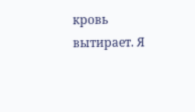кровь вытирает. Я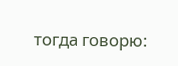тогда говорю: